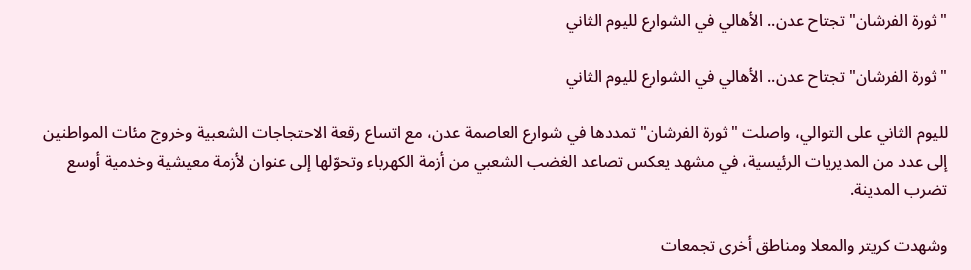"ثورة الفرشان" تجتاح عدن.. الأهالي في الشوارع لليوم الثاني

"ثورة الفرشان" تجتاح عدن.. الأهالي في الشوارع لليوم الثاني

لليوم الثاني على التوالي، واصلت "ثورة الفرشان" تمددها في شوارع العاصمة عدن، مع اتساع رقعة الاحتجاجات الشعبية وخروج مئات المواطنين إلى عدد من المديريات الرئيسية، في مشهد يعكس تصاعد الغضب الشعبي من أزمة الكهرباء وتحوّلها إلى عنوان لأزمة معيشية وخدمية أوسع تضرب المدينة.

وشهدت كريتر والمعلا ومناطق أخرى تجمعات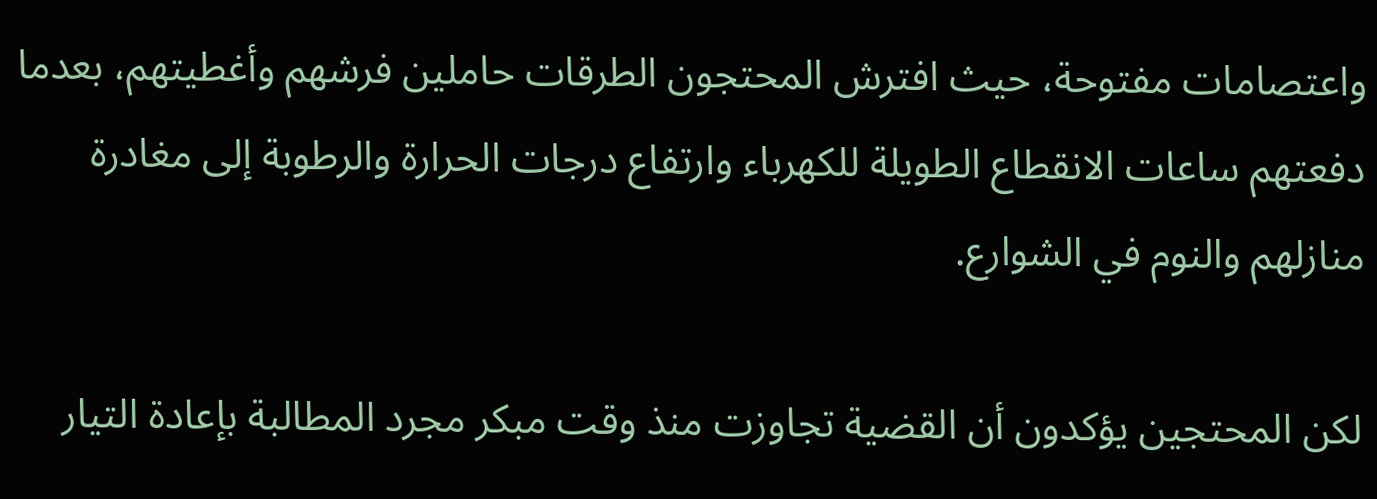واعتصامات مفتوحة، حيث افترش المحتجون الطرقات حاملين فرشهم وأغطيتهم، بعدما دفعتهم ساعات الانقطاع الطويلة للكهرباء وارتفاع درجات الحرارة والرطوبة إلى مغادرة منازلهم والنوم في الشوارع.

لكن المحتجين يؤكدون أن القضية تجاوزت منذ وقت مبكر مجرد المطالبة بإعادة التيار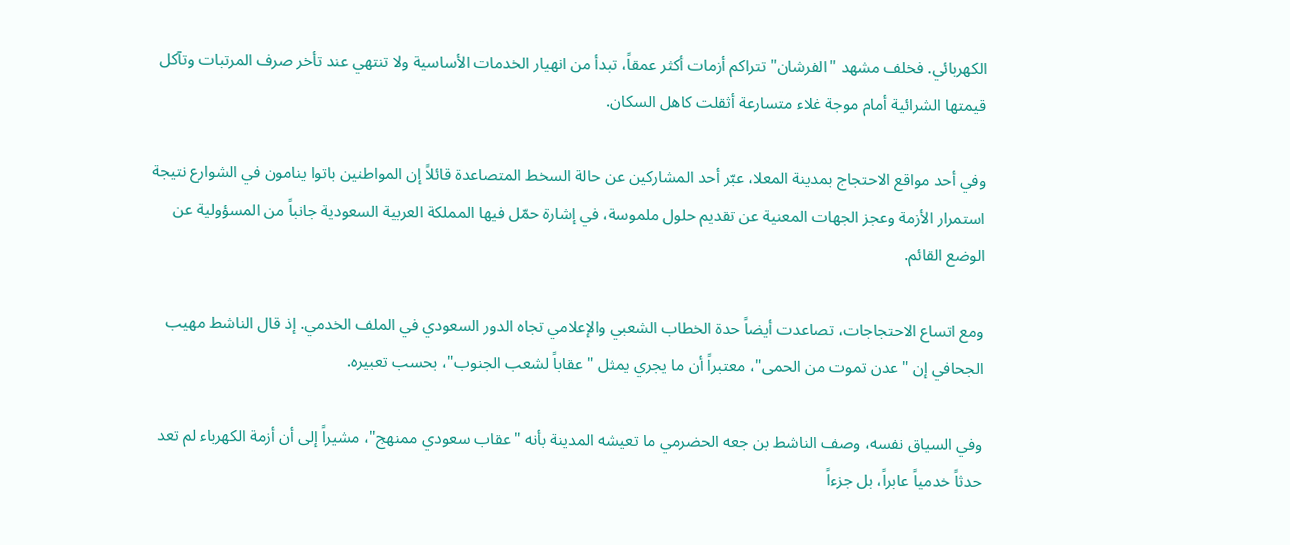الكهربائي. فخلف مشهد "الفرشان" تتراكم أزمات أكثر عمقاً، تبدأ من انهيار الخدمات الأساسية ولا تنتهي عند تأخر صرف المرتبات وتآكل قيمتها الشرائية أمام موجة غلاء متسارعة أثقلت كاهل السكان.

وفي أحد مواقع الاحتجاج بمدينة المعلا، عبّر أحد المشاركين عن حالة السخط المتصاعدة قائلاً إن المواطنين باتوا ينامون في الشوارع نتيجة استمرار الأزمة وعجز الجهات المعنية عن تقديم حلول ملموسة، في إشارة حمّل فيها المملكة العربية السعودية جانباً من المسؤولية عن الوضع القائم.

ومع اتساع الاحتجاجات، تصاعدت أيضاً حدة الخطاب الشعبي والإعلامي تجاه الدور السعودي في الملف الخدمي. إذ قال الناشط مهيب الجحافي إن "عدن تموت من الحمى"، معتبراً أن ما يجري يمثل "عقاباً لشعب الجنوب"، بحسب تعبيره.

وفي السياق نفسه، وصف الناشط بن جعه الحضرمي ما تعيشه المدينة بأنه "عقاب سعودي ممنهج"، مشيراً إلى أن أزمة الكهرباء لم تعد حدثاً خدمياً عابراً، بل جزءاً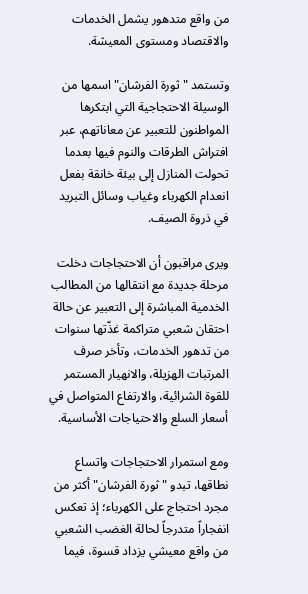من واقع متدهور يشمل الخدمات والاقتصاد ومستوى المعيشة.

وتستمد "ثورة الفرشان" اسمها من الوسيلة الاحتجاجية التي ابتكرها المواطنون للتعبير عن معاناتهم، عبر افتراش الطرقات والنوم فيها بعدما تحولت المنازل إلى بيئة خانقة بفعل انعدام الكهرباء وغياب وسائل التبريد في ذروة الصيف.

ويرى مراقبون أن الاحتجاجات دخلت مرحلة جديدة مع انتقالها من المطالب الخدمية المباشرة إلى التعبير عن حالة احتقان شعبي متراكمة غذّتها سنوات من تدهور الخدمات، وتأخر صرف المرتبات الهزيلة، والانهيار المستمر للقوة الشرائية، والارتفاع المتواصل في أسعار السلع والاحتياجات الأساسية.

ومع استمرار الاحتجاجات واتساع نطاقها، تبدو "ثورة الفرشان" أكثر من مجرد احتجاج على الكهرباء؛ إذ تعكس انفجاراً متدرجاً لحالة الغضب الشعبي من واقع معيشي يزداد قسوة، فيما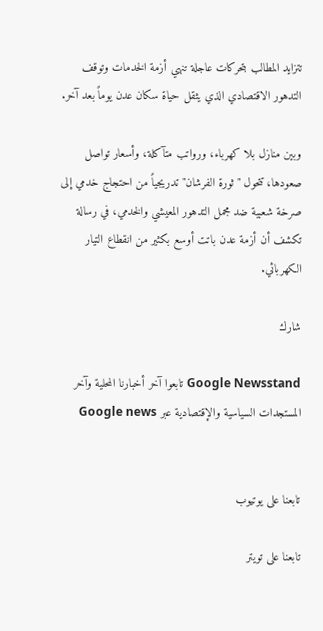تتزايد المطالب بتحركات عاجلة تنهي أزمة الخدمات وتوقف التدهور الاقتصادي الذي يثقل حياة سكان عدن يوماً بعد آخر.

وبين منازل بلا كهرباء، ورواتب متآكلة، وأسعار تواصل صعودها، تتحول "ثورة الفرشان" تدريجياً من احتجاج خدمي إلى صرخة شعبية ضد مجمل التدهور المعيشي والخدمي، في رسالة تكشف أن أزمة عدن باتت أوسع بكثير من انقطاع التيار الكهربائي.

شارك

Google Newsstand تابعوا آخر أخبارنا المحلية وآخر المستجدات السياسية والإقتصادية عبر Google news


تابعنا على يوتيوب

تابعنا على تويتر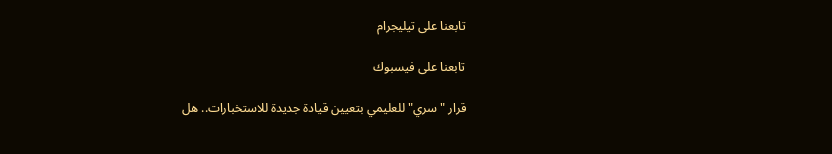تابعنا على تيليجرام

تابعنا على فيسبوك

قرار "سري" للعليمي بتعيين قيادة جديدة للاستخبارات.. هل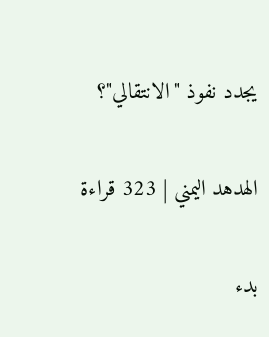يجدد نفوذ "الانتقالي"؟

الهدهد اليمني | 323 قراءة

بدء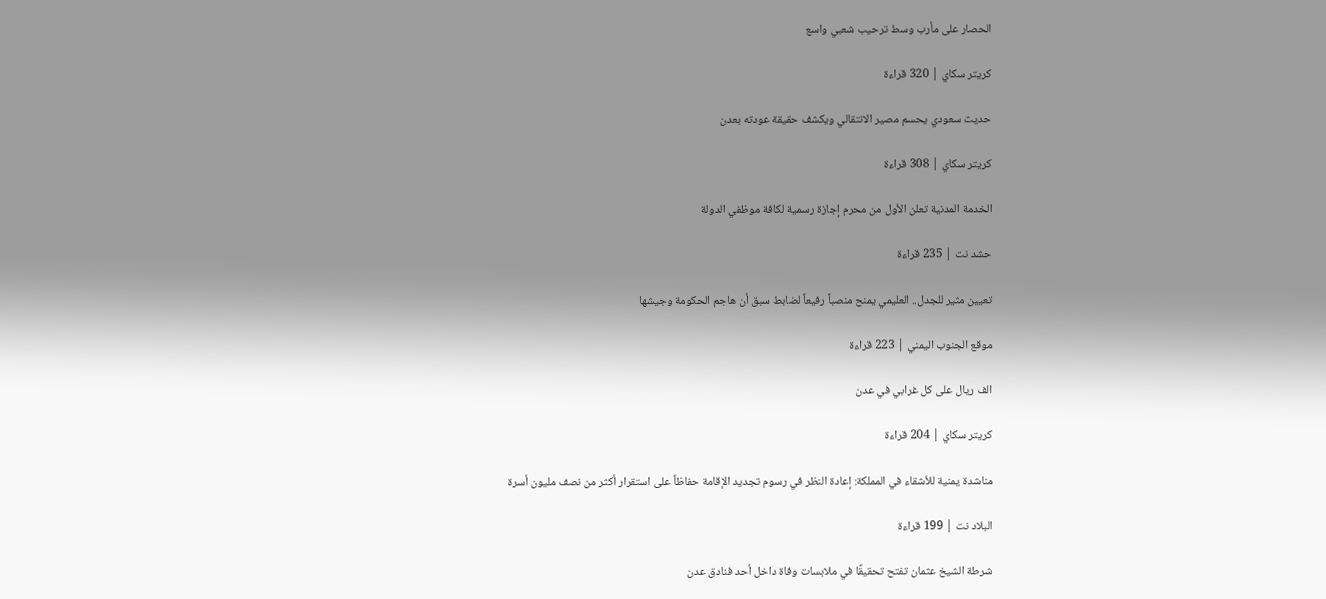الحصار على مأرب وسط ترحيب شعبي واسع

كريتر سكاي | 320 قراءة

حديث سعودي يحسم مصير الانتقالي ويكشف حقيقة عودته بعدن

كريتر سكاي | 308 قراءة

الخدمة المدنية تعلن الأول من محرم إجازة رسمية لكافة موظفي الدولة

حشد نت | 235 قراءة

تعيين مثير للجدل.. العليمي يمنح منصباً رفيعاً لضابط سبق أن هاجم الحكومة وجيشها

موقع الجنوب اليمني | 223 قراءة

الف ريال على كل غرابي في عدن

كريتر سكاي | 204 قراءة

مناشدة يمنية للأشقاء في المملكة: إعادة النظر في رسوم تجديد الإقامة حفاظاً على استقرار أكثر من نصف مليون أسرة

البلاد نت | 199 قراءة

شرطة الشيخ عثمان تفتح تحقيقًا في ملابسات وفاة داخل أحد فنادق عدن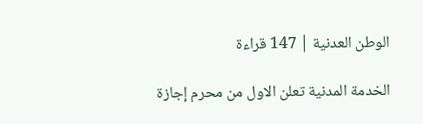الوطن العدنية | 147 قراءة

الخدمة المدنية تعلن الاول من محرم إجازة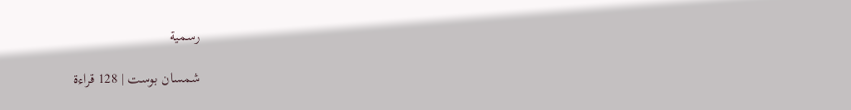رسمية

شمسان بوست | 128 قراءة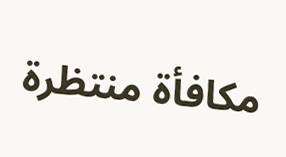مكافأة منتظرة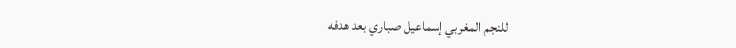للنجم المغربي إسماعيل صباري بعد هدفه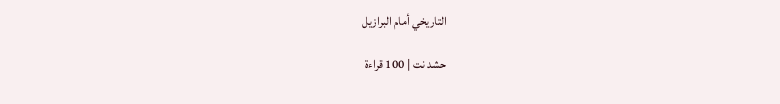التاريخي أمام البرازيل

حشد نت | 100 قراءة